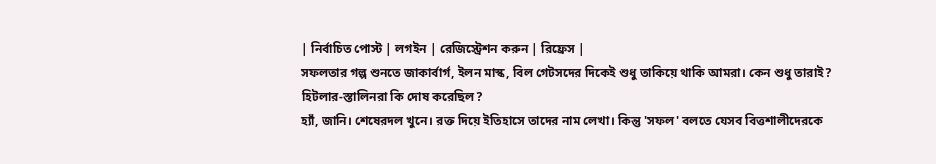| নির্বাচিত পোস্ট | লগইন | রেজিস্ট্রেশন করুন | রিফ্রেস |
সফলতার গল্প শুনতে জাকার্বার্গ, ইলন মাস্ক, বিল গেটসদের দিকেই শুধু তাকিয়ে থাকি আমরা। কেন শুধু তারাই?
হিটলার-স্তালিনরা কি দোষ করেছিল?
হ্যাঁ, জানি। শেষেরদল খুনে। রক্ত দিয়ে ইতিহাসে তাদের নাম লেখা। কিন্তু 'সফল' বলতে যেসব বিত্তশালীদেরকে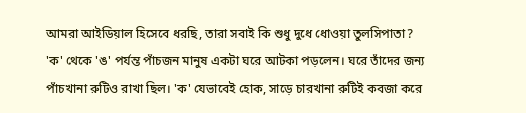আমরা আইডিয়াল হিসেবে ধরছি, তারা সবাই কি শুধু দুধে ধোওয়া তুলসিপাতা?
'ক' থেকে 'ঙ' পর্যন্ত পাঁচজন মানুষ একটা ঘরে আটকা পড়লেন। ঘরে তাঁদের জন্য পাঁচখানা রুটিও রাখা ছিল। 'ক' যেভাবেই হোক, সাড়ে চারখানা রুটিই কবজা করে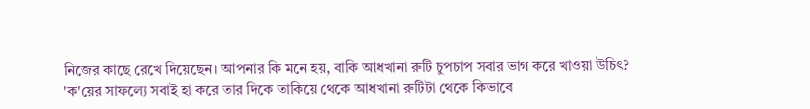নিজের কাছে রেখে দিয়েছেন। আপনার কি মনে হয়, বাকি আধখানা রুটি চুপচাপ সবার ভাগ করে খাওয়া উচিৎ?
'ক'য়ের সাফল্যে সবাই হা করে তার দিকে তাকিয়ে থেকে আধখানা রুটিটা থেকে কিভাবে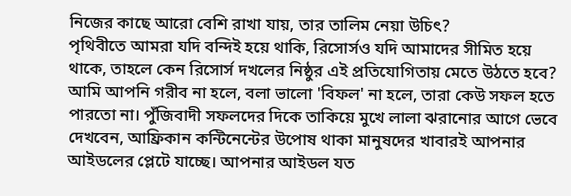নিজের কাছে আরো বেশি রাখা যায়, তার তালিম নেয়া উচিৎ?
পৃথিবীতে আমরা যদি বন্দিই হয়ে থাকি, রিসোর্সও যদি আমাদের সীমিত হয়ে থাকে, তাহলে কেন রিসোর্স দখলের নিষ্ঠুর এই প্রতিযোগিতায় মেতে উঠতে হবে?
আমি আপনি গরীব না হলে, বলা ভালো 'বিফল' না হলে, তারা কেউ সফল হতে পারতো না। পুঁজিবাদী সফলদের দিকে তাকিয়ে মুখে লালা ঝরানোর আগে ভেবে দেখবেন, আফ্রিকান কন্টিনেন্টের উপোষ থাকা মানুষদের খাবারই আপনার আইডলের প্লেটে যাচ্ছে। আপনার আইডল যত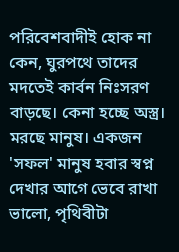পরিবেশবাদীই হোক না কেন, ঘুরপথে তাদের মদতেই কার্বন নিঃসরণ বাড়ছে। কেনা হচ্ছে অস্ত্র। মরছে মানুষ। একজন 'সফল' মানুষ হবার স্বপ্ন দেখার আগে ভেবে রাখা ভালো, পৃথিবীটা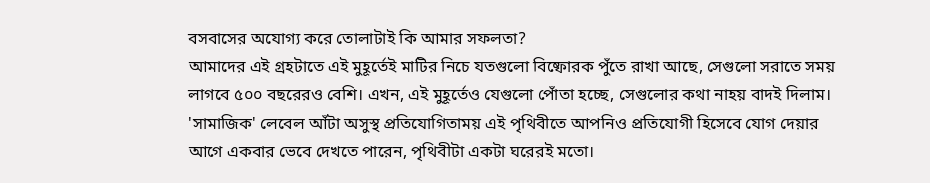বসবাসের অযোগ্য করে তোলাটাই কি আমার সফলতা?
আমাদের এই গ্রহটাতে এই মুহূর্তেই মাটির নিচে যতগুলো বিষ্ফোরক পুঁতে রাখা আছে, সেগুলো সরাতে সময় লাগবে ৫০০ বছরেরও বেশি। এখন, এই মুহূর্তেও যেগুলো পোঁতা হচ্ছে, সেগুলোর কথা নাহয় বাদই দিলাম।
'সামাজিক' লেবেল আঁটা অসুস্থ প্রতিযোগিতাময় এই পৃথিবীতে আপনিও প্রতিযোগী হিসেবে যোগ দেয়ার আগে একবার ভেবে দেখতে পারেন, পৃথিবীটা একটা ঘরেরই মতো।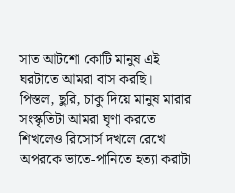সাত আটশো কোটি মানুষ এই ঘরটাতে আমরা বাস করছি। পিস্তল, ছুরি, চাকু দিয়ে মানুষ মারার সংস্কৃতিটা আমরা ঘৃণা করতে শিখলেও রিসোর্স দখলে রেখে অপরকে ভাতে-পানিতে হত্যা করাটা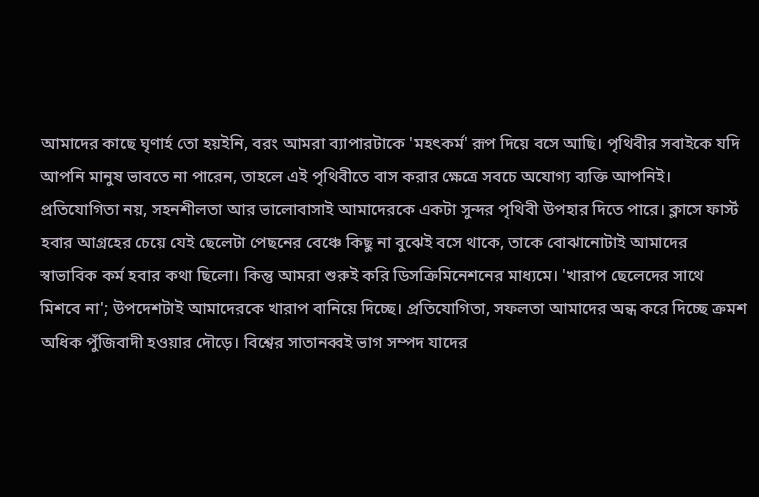আমাদের কাছে ঘৃণার্হ তো হয়ইনি, বরং আমরা ব্যাপারটাকে 'মহৎকর্ম' রূপ দিয়ে বসে আছি। পৃথিবীর সবাইকে যদি আপনি মানুষ ভাবতে না পারেন, তাহলে এই পৃথিবীতে বাস করার ক্ষেত্রে সবচে অযোগ্য ব্যক্তি আপনিই। প্রতিযোগিতা নয়, সহনশীলতা আর ভালোবাসাই আমাদেরকে একটা সুন্দর পৃথিবী উপহার দিতে পারে। ক্লাসে ফার্স্ট হবার আগ্রহের চেয়ে যেই ছেলেটা পেছনের বেঞ্চে কিছু না বুঝেই বসে থাকে, তাকে বোঝানোটাই আমাদের স্বাভাবিক কর্ম হবার কথা ছিলো। কিন্তু আমরা শুরুই করি ডিসক্রিমিনেশনের মাধ্যমে। 'খারাপ ছেলেদের সাথে মিশবে না'; উপদেশটাই আমাদেরকে খারাপ বানিয়ে দিচ্ছে। প্রতিযোগিতা, সফলতা আমাদের অন্ধ করে দিচ্ছে ক্রমশ অধিক পুঁজিবাদী হওয়ার দৌড়ে। বিশ্বের সাতানব্বই ভাগ সম্পদ যাদের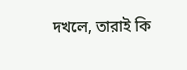দখলে, তারাই কি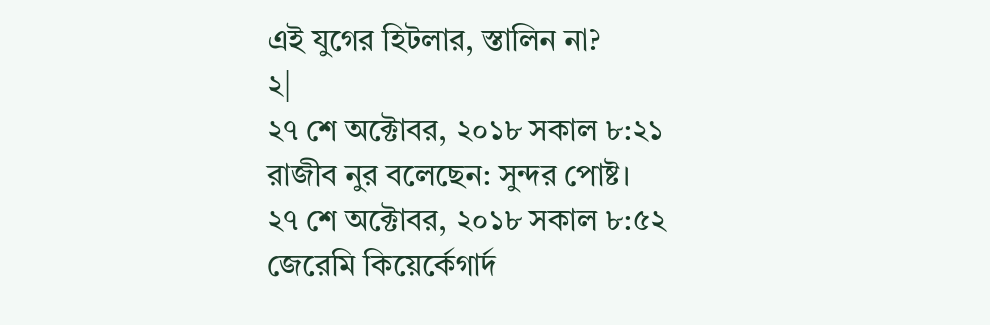এই যুগের হিটলার, স্তালিন না?
২|
২৭ শে অক্টোবর, ২০১৮ সকাল ৮:২১
রাজীব নুর বলেছেন: সুন্দর পোষ্ট।
২৭ শে অক্টোবর, ২০১৮ সকাল ৮:৫২
জেরেমি কিয়ের্কেগার্দ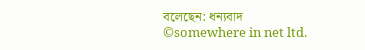বলেছেন: ধন্যবাদ
©somewhere in net ltd.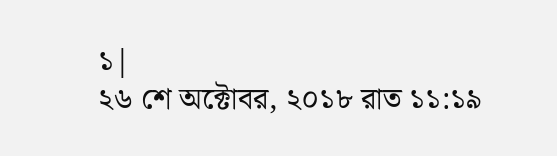১|
২৬ শে অক্টোবর, ২০১৮ রাত ১১:১৯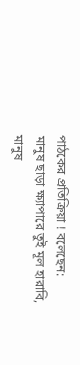পাঠকের প্রতিক্রিয়া ! বলেছেন:
মানুষ ছাড়া ক্ষ্যাপারে তুই মূল হারাবি,
মানুষ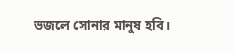ভজলে সোনার মানুষ হবি।